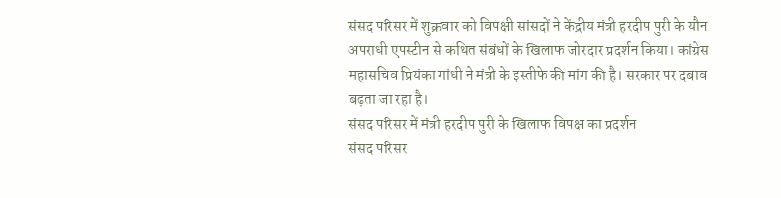संसद परिसर में शुक्रवार को विपक्षी सांसदों ने केंद्रीय मंत्री हरदीप पुरी के यौन अपराधी एपस्टीन से कथित संबंधों के खिलाफ जोरदार प्रदर्शन किया। कांग्रेस महासचिव प्रियंका गांधी ने मंत्री के इस्तीफे की मांग की है। सरकार पर दबाव बढ़ता जा रहा है।
संसद परिसर में मंत्री हरदीप पुरी के खिलाफ विपक्ष का प्रदर्शन
संसद परिसर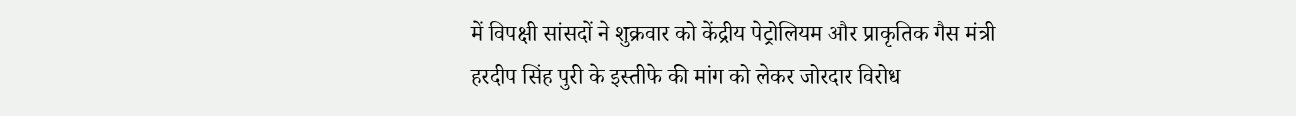में विपक्षी सांसदों ने शुक्रवार को केंद्रीय पेट्रोलियम और प्राकृतिक गैस मंत्री हरदीप सिंह पुरी के इस्तीफे की मांग को लेकर जोरदार विरोध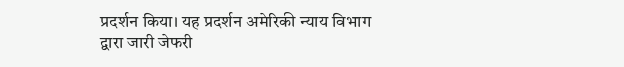प्रदर्शन किया। यह प्रदर्शन अमेरिकी न्याय विभाग द्वारा जारी जेफरी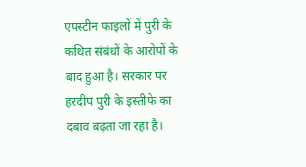एपस्टीन फाइलों में पुरी के कथित संबंधों के आरोपों के बाद हुआ है। सरकार पर हरदीप पुरी के इस्तीफे का दबाव बढ़ता जा रहा है।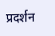प्रदर्शन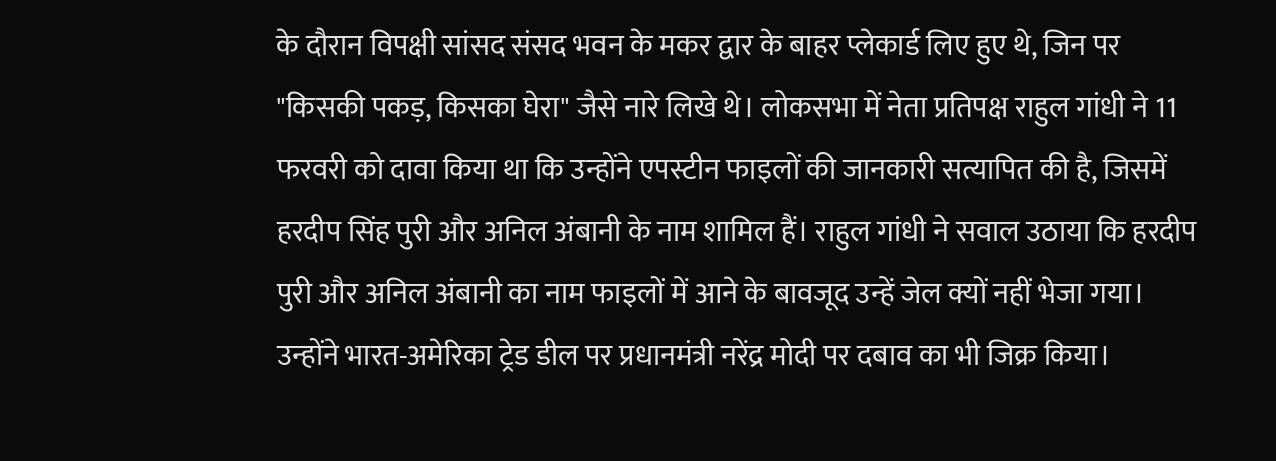के दौरान विपक्षी सांसद संसद भवन के मकर द्वार के बाहर प्लेकार्ड लिए हुए थे, जिन पर "किसकी पकड़, किसका घेरा" जैसे नारे लिखे थे। लोकसभा में नेता प्रतिपक्ष राहुल गांधी ने 11 फरवरी को दावा किया था कि उन्होंने एपस्टीन फाइलों की जानकारी सत्यापित की है, जिसमें हरदीप सिंह पुरी और अनिल अंबानी के नाम शामिल हैं। राहुल गांधी ने सवाल उठाया कि हरदीप पुरी और अनिल अंबानी का नाम फाइलों में आने के बावजूद उन्हें जेल क्यों नहीं भेजा गया। उन्होंने भारत-अमेरिका ट्रेड डील पर प्रधानमंत्री नरेंद्र मोदी पर दबाव का भी जिक्र किया।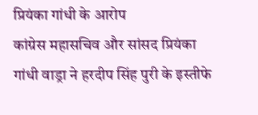प्रियंका गांधी के आरोप
कांग्रेस महासचिव और सांसद प्रियंका गांधी वाड्रा ने हरदीप सिंह पुरी के इस्तीफे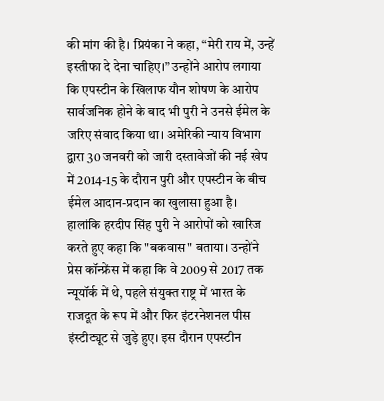की मांग की है। प्रियंका ने कहा, “मेरी राय में, उन्हें इस्तीफा दे देना चाहिए।” उन्होंने आरोप लगाया कि एपस्टीन के खिलाफ यौन शोषण के आरोप सार्वजनिक होने के बाद भी पुरी ने उनसे ईमेल के जरिए संवाद किया था। अमेरिकी न्याय विभाग द्वारा 30 जनवरी को जारी दस्तावेजों की नई खेप में 2014-15 के दौरान पुरी और एपस्टीन के बीच ईमेल आदान-प्रदान का खुलासा हुआ है।
हालांकि हरदीप सिंह पुरी ने आरोपों को खारिज करते हुए कहा कि "बकवास" बताया। उन्होंने प्रेस कॉन्फ्रेंस में कहा कि वे 2009 से 2017 तक न्यूयॉर्क में थे, पहले संयुक्त राष्ट्र में भारत के राजदूत के रूप में और फिर इंटरनेशनल पीस इंस्टीट्यूट से जुड़े हुए। इस दौरान एपस्टीन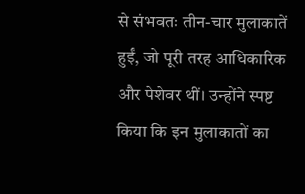से संभवतः तीन-चार मुलाकातें हुईं, जो पूरी तरह आधिकारिक और पेशेवर थीं। उन्होंने स्पष्ट किया कि इन मुलाकातों का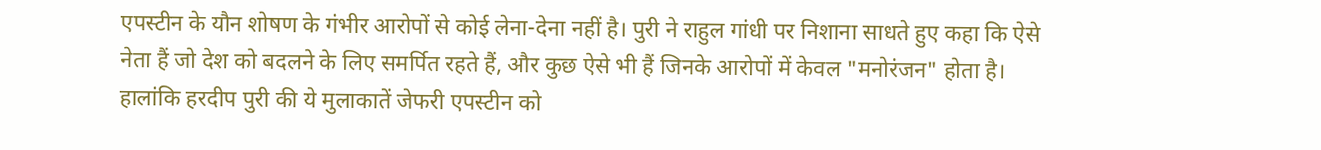एपस्टीन के यौन शोषण के गंभीर आरोपों से कोई लेना-देना नहीं है। पुरी ने राहुल गांधी पर निशाना साधते हुए कहा कि ऐसे नेता हैं जो देश को बदलने के लिए समर्पित रहते हैं, और कुछ ऐसे भी हैं जिनके आरोपों में केवल "मनोरंजन" होता है। हालांकि हरदीप पुरी की ये मुलाकातें जेफरी एपस्टीन को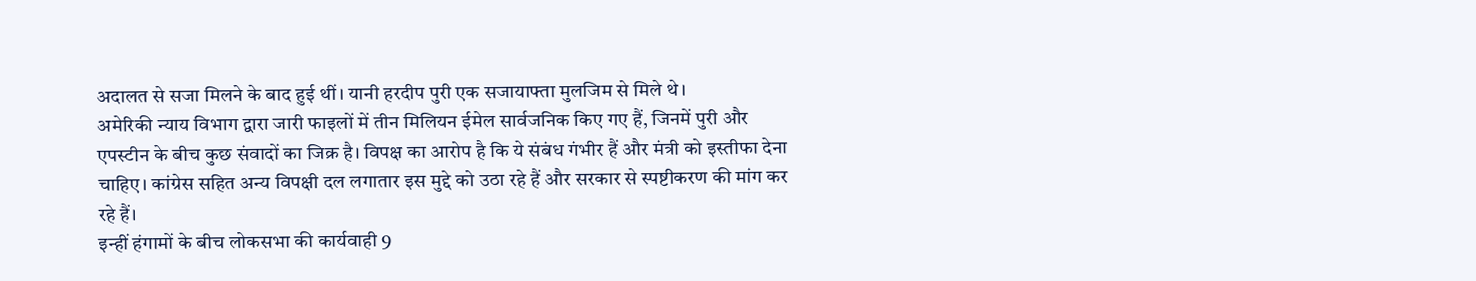अदालत से सजा मिलने के बाद हुई थीं। यानी हरदीप पुरी एक सजायाफ्ता मुलजिम से मिले थे।
अमेरिकी न्याय विभाग द्वारा जारी फाइलों में तीन मिलियन ईमेल सार्वजनिक किए गए हैं, जिनमें पुरी और एपस्टीन के बीच कुछ संवादों का जिक्र है। विपक्ष का आरोप है कि ये संबंध गंभीर हैं और मंत्री को इस्तीफा देना चाहिए। कांग्रेस सहित अन्य विपक्षी दल लगातार इस मुद्दे को उठा रहे हैं और सरकार से स्पष्टीकरण की मांग कर रहे हैं।
इन्हीं हंगामों के बीच लोकसभा की कार्यवाही 9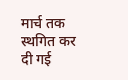मार्च तक स्थगित कर दी गई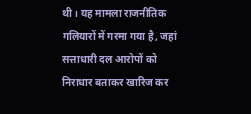थी। यह मामला राजनीतिक गलियारों में गरमा गया है, जहां सत्ताधारी दल आरोपों को निराधार बताकर खारिज कर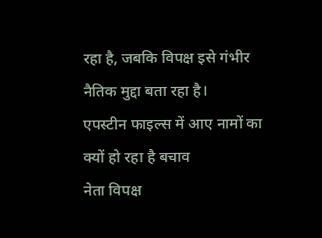रहा है, जबकि विपक्ष इसे गंभीर नैतिक मुद्दा बता रहा है।
एपस्टीन फाइल्स में आए नामों का क्यों हो रहा है बचाव
नेता विपक्ष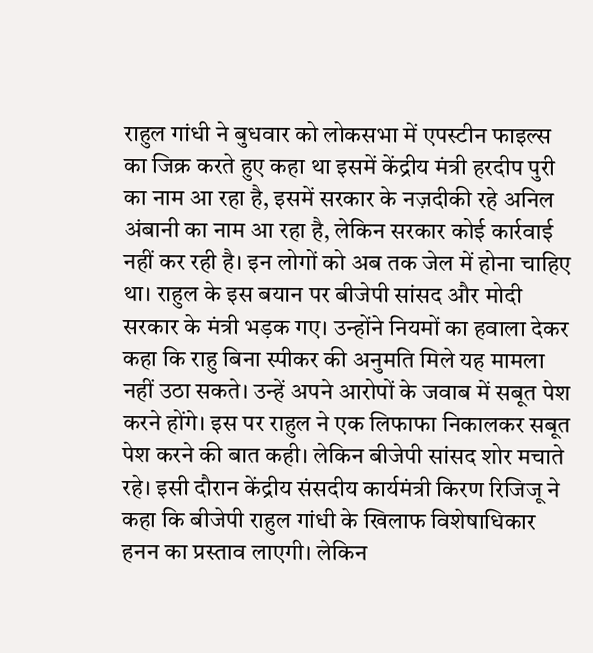राहुल गांधी ने बुधवार को लोकसभा में एपस्टीन फाइल्स का जिक्र करते हुए कहा था इसमें केंद्रीय मंत्री हरदीप पुरी का नाम आ रहा है, इसमें सरकार के नज़दीकी रहे अनिल अंबानी का नाम आ रहा है, लेकिन सरकार कोई कार्रवाई नहीं कर रही है। इन लोगों को अब तक जेल में होना चाहिए था। राहुल के इस बयान पर बीजेपी सांसद और मोदी सरकार के मंत्री भड़क गए। उन्होंने नियमों का हवाला देकर कहा कि राहु बिना स्पीकर की अनुमति मिले यह मामला नहीं उठा सकते। उन्हें अपने आरोपों के जवाब में सबूत पेश करने होंगे। इस पर राहुल ने एक लिफाफा निकालकर सबूत पेश करने की बात कही। लेकिन बीजेपी सांसद शोर मचाते रहे। इसी दौरान केंद्रीय संसदीय कार्यमंत्री किरण रिजिजू ने कहा कि बीजेपी राहुल गांधी के खिलाफ विशेषाधिकार हनन का प्रस्ताव लाएगी। लेकिन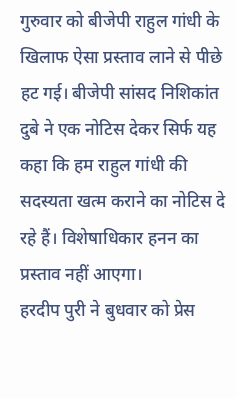गुरुवार को बीजेपी राहुल गांधी के खिलाफ ऐसा प्रस्ताव लाने से पीछे हट गई। बीजेपी सांसद निशिकांत दुबे ने एक नोटिस देकर सिर्फ यह कहा कि हम राहुल गांधी की सदस्यता खत्म कराने का नोटिस दे रहे हैं। विशेषाधिकार हनन का प्रस्ताव नहीं आएगा।
हरदीप पुरी ने बुधवार को प्रेस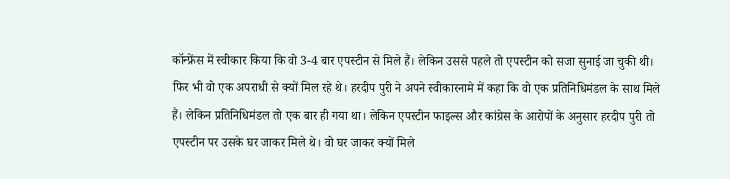कॉन्फ्रेंस में स्वीकार किया कि वो 3-4 बार एपस्टीन से मिले हैं। लेकिन उससे पहले तो एपस्टीन को सजा सुनाई जा चुकी थी। फिर भी वो एक अपराधी से क्यों मिल रहे थे। हरदीप पुरी ने अपने स्वीकारनामे में कहा कि वो एक प्रतिनिधिमंडल के साथ मिले हैं। लेकिन प्रतिनिधिमंडल तो एक बार ही गया था। लेकिन एपस्टीन फाइल्स और कांग्रेस के आरोपों के अनुसार हरदीप पुरी तो एपस्टीन पर उसके घर जाकर मिले थे। वो घर जाकर क्यों मिले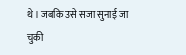थे। जबकि उसे सजा सुनाई जा चुकी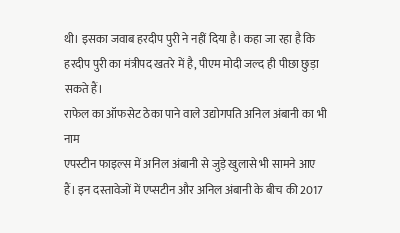थी। इसका जवाब हरदीप पुरी ने नहीं दिया है। कहा जा रहा है कि हरदीप पुरी का मंत्रीपद खतरे में है, पीएम मोदी जल्द ही पीछा छुड़ा सकते हैं।
राफेल का ऑफसेट ठेका पाने वाले उद्योगपति अनिल अंबानी का भी नाम
एपस्टीन फाइल्स में अनिल अंबानी से जुड़े खुलासे भी सामने आए हैं। इन दस्तावेजों में एप्सटीन और अनिल अंबानी के बीच की 2017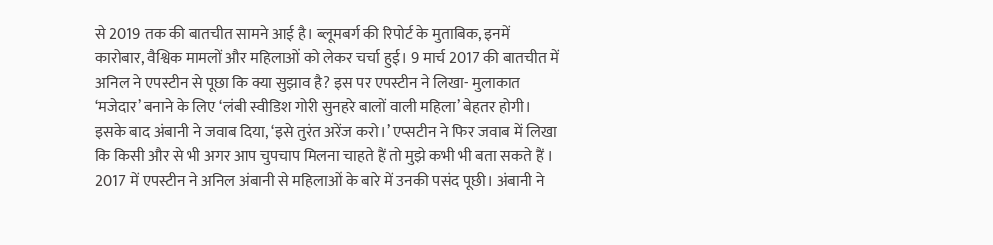से 2019 तक की बातचीत सामने आई है। ब्लूमबर्ग की रिपोर्ट के मुताबिक, इनमें कारोबार, वैश्विक मामलों और महिलाओं को लेकर चर्चा हुई। 9 मार्च 2017 की बातचीत में अनिल ने एपस्टीन से पूछा कि क्या सुझाव है? इस पर एपस्टीन ने लिखा- मुलाकात ‘मजेदार’ बनाने के लिए ‘लंबी स्वीडिश गोरी सुनहरे बालों वाली महिला’ बेहतर होगी। इसके बाद अंबानी ने जवाब दिया, ‘इसे तुरंत अरेंज करो।’ एप्सटीन ने फिर जवाब में लिखा कि किसी और से भी अगर आप चुपचाप मिलना चाहते हैं तो मुझे कभी भी बता सकते हैं ।
2017 में एपस्टीन ने अनिल अंबानी से महिलाओं के बारे में उनकी पसंद पूछी। अंबानी ने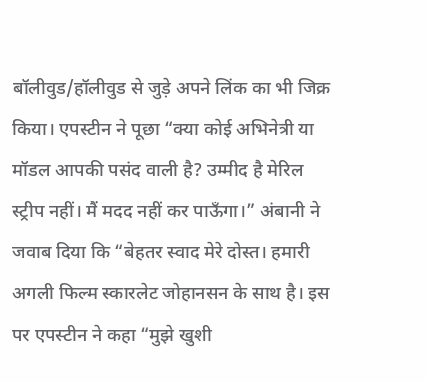बॉलीवुड/हॉलीवुड से जुड़े अपने लिंक का भी जिक्र किया। एपस्टीन ने पूछा “क्या कोई अभिनेत्री या मॉडल आपकी पसंद वाली है? उम्मीद है मेरिल स्ट्रीप नहीं। मैं मदद नहीं कर पाऊँगा।” अंबानी ने जवाब दिया कि “बेहतर स्वाद मेरे दोस्त। हमारी अगली फिल्म स्कारलेट जोहानसन के साथ है। इस पर एपस्टीन ने कहा “मुझे खुशी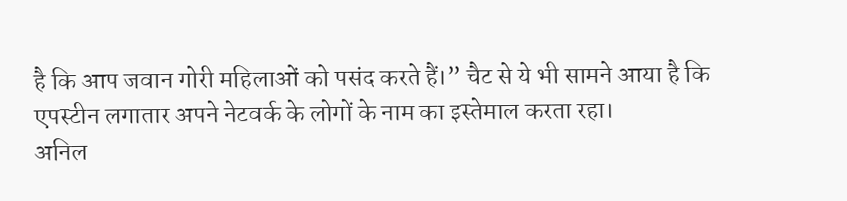है कि आप जवान गोरी महिलाओं को पसंद करते हैं।” चैट से ये भी सामने आया है कि एपस्टीन लगातार अपने नेटवर्क के लोगों के नाम का इस्तेमाल करता रहा।
अनिल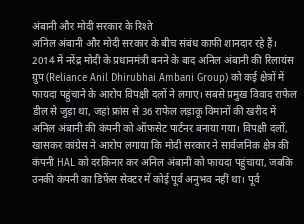अंबानी और मोदी सरकार के रिश्ते
अनिल अंबानी और मोदी सरकार के बीच संबंध काफी शानदार रहे हैं। 2014 में नरेंद्र मोदी के प्रधानमंत्री बनने के बाद अनिल अंबानी की रिलायंस ग्रुप (Reliance Anil Dhirubhai Ambani Group) को कई क्षेत्रों में फायदा पहुंचाने के आरोप विपक्षी दलों ने लगाए। सबसे प्रमुख विवाद राफेल डील से जुड़ा था, जहां फ्रांस से 36 राफेल लड़ाकू विमानों की खरीद में अनिल अंबानी की कंपनी को ऑफसेट पार्टनर बनाया गया। विपक्षी दलों, खासकर कांग्रेस ने आरोप लगाया कि मोदी सरकार ने सार्वजनिक क्षेत्र की कंपनी HAL को दरकिनार कर अनिल अंबानी को फायदा पहुंचाया, जबकि उनकी कंपनी का डिफेंस सेक्टर में कोई पूर्व अनुभव नहीं था। पूर्व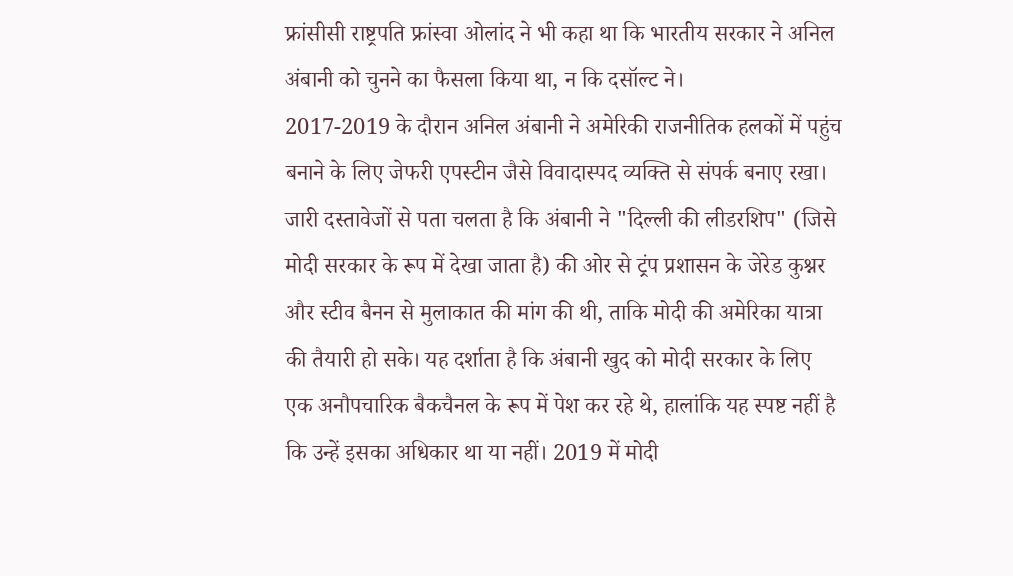फ्रांसीसी राष्ट्रपति फ्रांस्वा ओलांद ने भी कहा था कि भारतीय सरकार ने अनिल अंबानी को चुनने का फैसला किया था, न कि दसॉल्ट ने।
2017-2019 के दौरान अनिल अंबानी ने अमेरिकी राजनीतिक हलकों में पहुंच बनाने के लिए जेफरी एपस्टीन जैसे विवादास्पद व्यक्ति से संपर्क बनाए रखा। जारी दस्तावेजों से पता चलता है कि अंबानी ने "दिल्ली की लीडरशिप" (जिसे मोदी सरकार के रूप में देखा जाता है) की ओर से ट्रंप प्रशासन के जेरेड कुश्नर और स्टीव बैनन से मुलाकात की मांग की थी, ताकि मोदी की अमेरिका यात्रा की तैयारी हो सके। यह दर्शाता है कि अंबानी खुद को मोदी सरकार के लिए एक अनौपचारिक बैकचैनल के रूप में पेश कर रहे थे, हालांकि यह स्पष्ट नहीं है कि उन्हें इसका अधिकार था या नहीं। 2019 में मोदी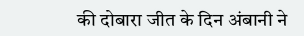की दोबारा जीत के दिन अंबानी ने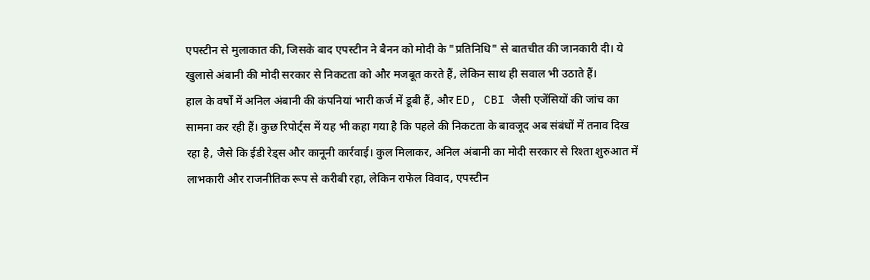एपस्टीन से मुलाकात की, जिसके बाद एपस्टीन ने बैनन को मोदी के "प्रतिनिधि" से बातचीत की जानकारी दी। ये खुलासे अंबानी की मोदी सरकार से निकटता को और मजबूत करते हैं, लेकिन साथ ही सवाल भी उठाते हैं।
हाल के वर्षों में अनिल अंबानी की कंपनियां भारी कर्ज में डूबी हैं, और ED, CBI जैसी एजेंसियों की जांच का सामना कर रही हैं। कुछ रिपोर्ट्स में यह भी कहा गया है कि पहले की निकटता के बावजूद अब संबंधों में तनाव दिख रहा है, जैसे कि ईडी रेड्स और कानूनी कार्रवाई। कुल मिलाकर, अनिल अंबानी का मोदी सरकार से रिश्ता शुरुआत में लाभकारी और राजनीतिक रूप से करीबी रहा, लेकिन राफेल विवाद, एपस्टीन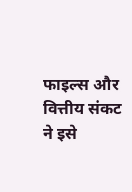फाइल्स और वित्तीय संकट ने इसे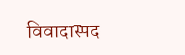विवादास्पद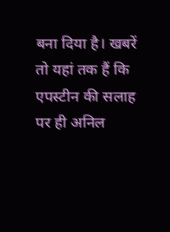बना दिया है। खबरें तो यहां तक हैं कि एपस्टीन की सलाह पर ही अनिल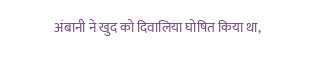अंबानी ने खुद को दिवालिया घोषित किया था,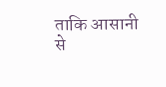ताकि आसानी से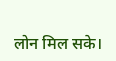लोन मिल सके।